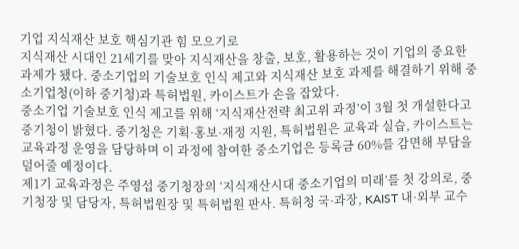기업 지식재산 보호 핵심기관 힘 모으기로
지식재산 시대인 21세기를 맞아 지식재산을 창출, 보호, 활용하는 것이 기업의 중요한 과제가 됐다. 중소기업의 기술보호 인식 제고와 지식재산 보호 과제를 해결하기 위해 중소기업청(이하 중기청)과 특허법원, 카이스트가 손을 잡았다.
중소기업 기술보호 인식 제고를 위해 ‘지식재산전략 최고위 과정’이 3월 첫 개설한다고 중기청이 밝혔다. 중기청은 기획·홍보·재정 지원, 특허법원은 교육과 실습, 카이스트는 교육과정 운영을 담당하며 이 과정에 참여한 중소기업은 등록금 60%를 감면해 부담을 덜어줄 예정이다.
제1기 교육과정은 주영섭 중기청장의 ‘지식재산시대 중소기업의 미래’를 첫 강의로, 중기청장 및 담당자, 특허법원장 및 특허법원 판사. 특허청 국·과장, KAIST 내·외부 교수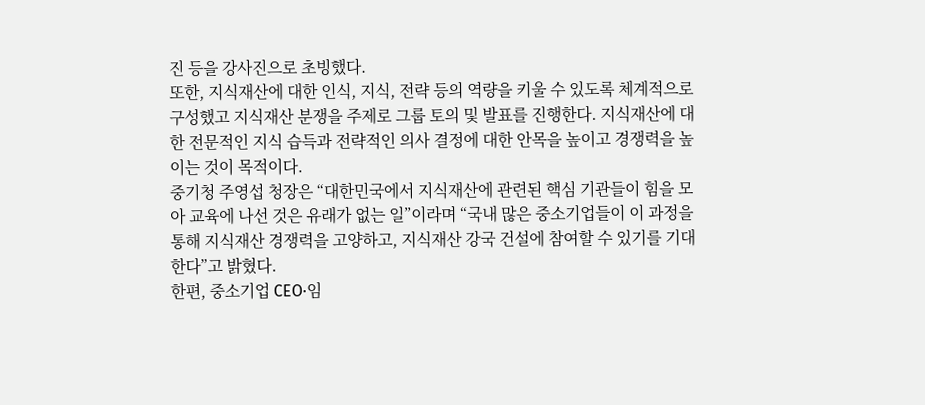진 등을 강사진으로 초빙했다.
또한, 지식재산에 대한 인식, 지식, 전략 등의 역량을 키울 수 있도록 체계적으로 구성했고 지식재산 분쟁을 주제로 그룹 토의 및 발표를 진행한다. 지식재산에 대한 전문적인 지식 습득과 전략적인 의사 결정에 대한 안목을 높이고 경쟁력을 높이는 것이 목적이다.
중기청 주영섭 청장은 “대한민국에서 지식재산에 관련된 핵심 기관들이 힘을 모아 교육에 나선 것은 유래가 없는 일”이라며 “국내 많은 중소기업들이 이 과정을 통해 지식재산 경쟁력을 고양하고, 지식재산 강국 건설에 참여할 수 있기를 기대한다”고 밝혔다.
한편, 중소기업 CEO·임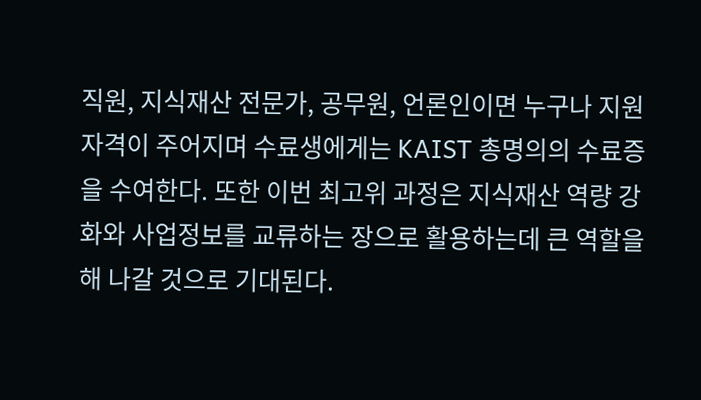직원, 지식재산 전문가, 공무원, 언론인이면 누구나 지원자격이 주어지며 수료생에게는 KAIST 총명의의 수료증을 수여한다. 또한 이번 최고위 과정은 지식재산 역량 강화와 사업정보를 교류하는 장으로 활용하는데 큰 역할을 해 나갈 것으로 기대된다.